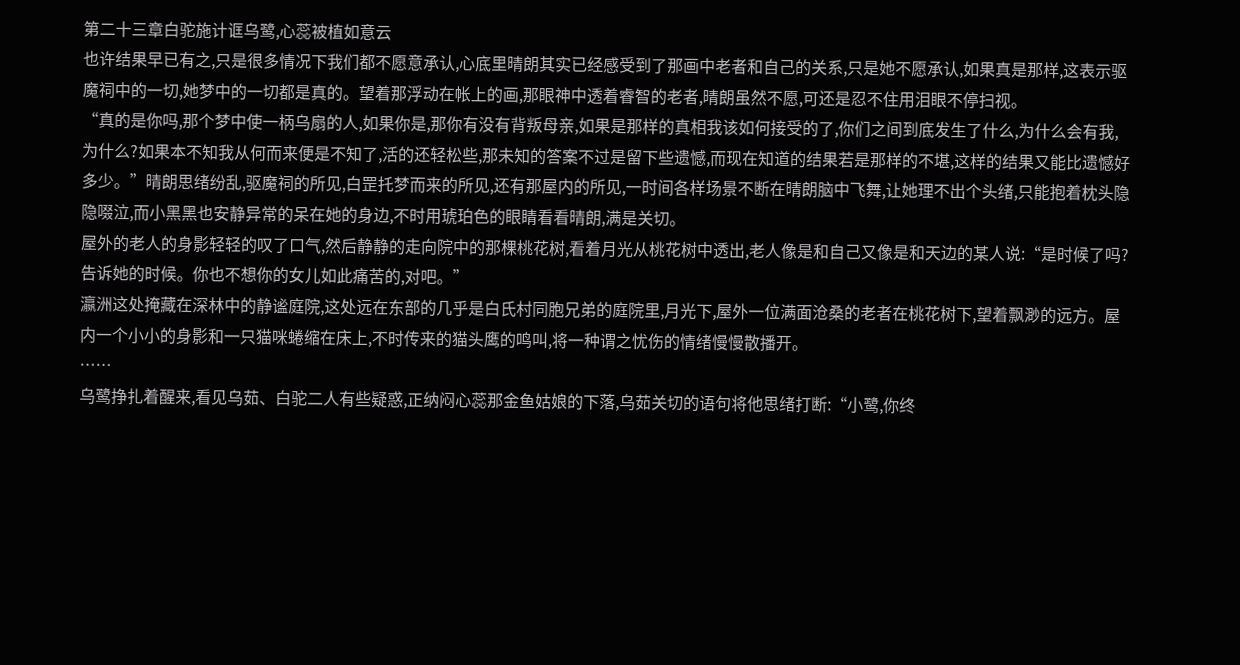第二十三章白驼施计诓乌鹭,心蕊被植如意云
也许结果早已有之,只是很多情况下我们都不愿意承认,心底里晴朗其实已经感受到了那画中老者和自己的关系,只是她不愿承认,如果真是那样,这表示驱魔祠中的一切,她梦中的一切都是真的。望着那浮动在帐上的画,那眼神中透着睿智的老者,晴朗虽然不愿,可还是忍不住用泪眼不停扫视。
“真的是你吗,那个梦中使一柄乌扇的人,如果你是,那你有没有背叛母亲,如果是那样的真相我该如何接受的了,你们之间到底发生了什么,为什么会有我,为什么?如果本不知我从何而来便是不知了,活的还轻松些,那未知的答案不过是留下些遗憾,而现在知道的结果若是那样的不堪,这样的结果又能比遗憾好多少。”晴朗思绪纷乱,驱魔祠的所见,白罡托梦而来的所见,还有那屋内的所见,一时间各样场景不断在晴朗脑中飞舞,让她理不出个头绪,只能抱着枕头隐隐啜泣,而小黑黑也安静异常的呆在她的身边,不时用琥珀色的眼睛看看晴朗,满是关切。
屋外的老人的身影轻轻的叹了口气,然后静静的走向院中的那棵桃花树,看着月光从桃花树中透出,老人像是和自己又像是和天边的某人说:“是时候了吗?告诉她的时候。你也不想你的女儿如此痛苦的,对吧。”
瀛洲这处掩藏在深林中的静谧庭院,这处远在东部的几乎是白氏村同胞兄弟的庭院里,月光下,屋外一位满面沧桑的老者在桃花树下,望着飘渺的远方。屋内一个小小的身影和一只猫咪蜷缩在床上,不时传来的猫头鹰的鸣叫,将一种谓之忧伤的情绪慢慢散播开。
……
乌鹭挣扎着醒来,看见乌茹、白驼二人有些疑惑,正纳闷心蕊那金鱼姑娘的下落,乌茹关切的语句将他思绪打断:“小鹭,你终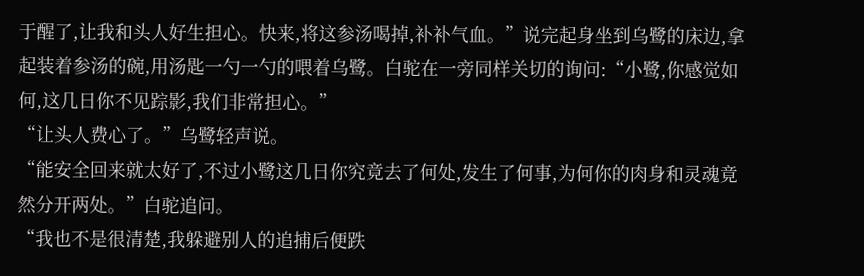于醒了,让我和头人好生担心。快来,将这参汤喝掉,补补气血。”说完起身坐到乌鹭的床边,拿起装着参汤的碗,用汤匙一勺一勺的喂着乌鹭。白驼在一旁同样关切的询问:“小鹭,你感觉如何,这几日你不见踪影,我们非常担心。”
“让头人费心了。”乌鹭轻声说。
“能安全回来就太好了,不过小鹭这几日你究竟去了何处,发生了何事,为何你的肉身和灵魂竟然分开两处。”白驼追问。
“我也不是很清楚,我躲避别人的追捕后便跌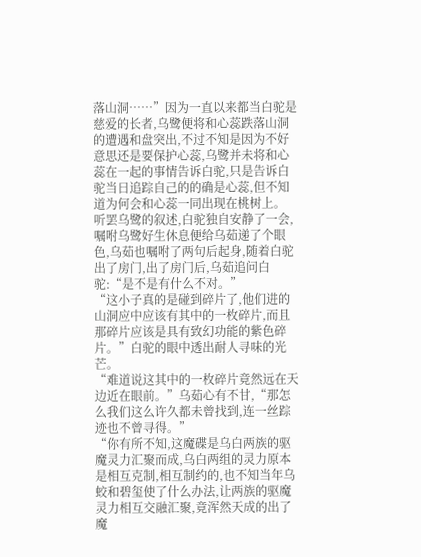落山洞……”因为一直以来都当白驼是慈爱的长者,乌鹭便将和心蕊跌落山洞的遭遇和盘突出,不过不知是因为不好意思还是要保护心蕊,乌鹭并未将和心蕊在一起的事情告诉白驼,只是告诉白驼当日追踪自己的的确是心蕊,但不知道为何会和心蕊一同出现在桃树上。
听罢乌鹭的叙述,白驼独自安静了一会,嘱咐乌鹭好生休息便给乌茹递了个眼色,乌茹也嘱咐了两句后起身,随着白驼出了房门,出了房门后,乌茹追问白驼:“是不是有什么不对。”
“这小子真的是碰到碎片了,他们进的山洞应中应该有其中的一枚碎片,而且那碎片应该是具有致幻功能的紫色碎片。”白驼的眼中透出耐人寻味的光芒。
“难道说这其中的一枚碎片竟然远在天边近在眼前。”乌茹心有不甘,“那怎么我们这么许久都未曾找到,连一丝踪迹也不曾寻得。”
“你有所不知,这魔碟是乌白两族的驱魔灵力汇聚而成,乌白两组的灵力原本是相互克制,相互制约的,也不知当年乌蛟和碧玺使了什么办法,让两族的驱魔灵力相互交融汇聚,竟浑然天成的出了魔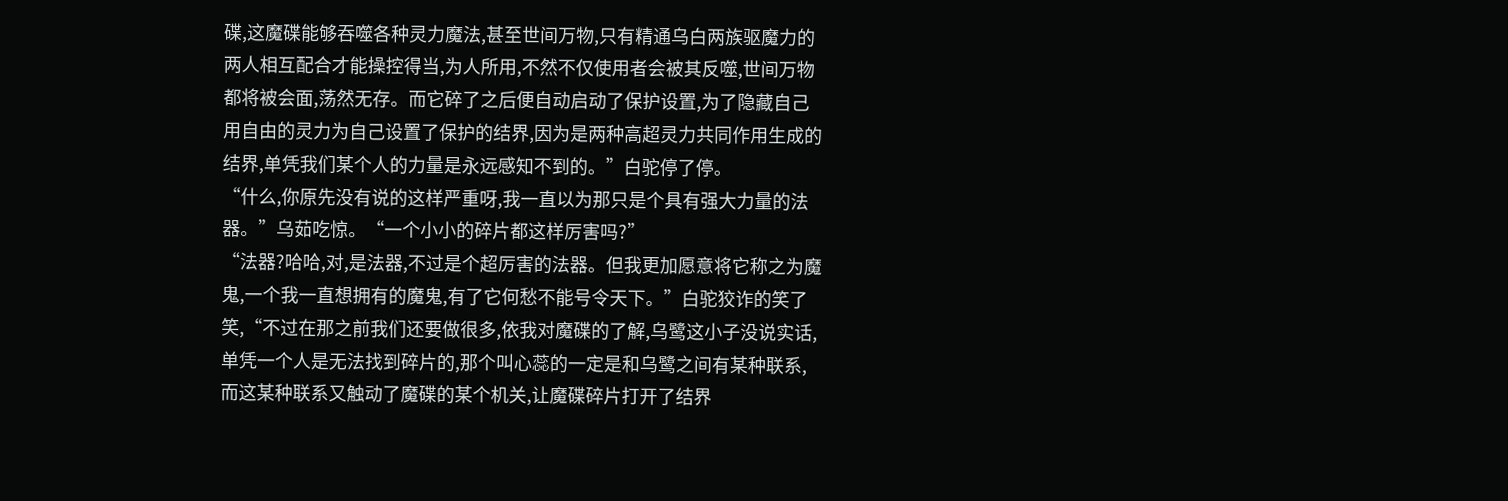碟,这魔碟能够吞噬各种灵力魔法,甚至世间万物,只有精通乌白两族驱魔力的两人相互配合才能操控得当,为人所用,不然不仅使用者会被其反噬,世间万物都将被会面,荡然无存。而它碎了之后便自动启动了保护设置,为了隐藏自己用自由的灵力为自己设置了保护的结界,因为是两种高超灵力共同作用生成的结界,单凭我们某个人的力量是永远感知不到的。”白驼停了停。
“什么,你原先没有说的这样严重呀,我一直以为那只是个具有强大力量的法器。”乌茹吃惊。“一个小小的碎片都这样厉害吗?”
“法器?哈哈,对,是法器,不过是个超厉害的法器。但我更加愿意将它称之为魔鬼,一个我一直想拥有的魔鬼,有了它何愁不能号令天下。”白驼狡诈的笑了笑,“不过在那之前我们还要做很多,依我对魔碟的了解,乌鹭这小子没说实话,单凭一个人是无法找到碎片的,那个叫心蕊的一定是和乌鹭之间有某种联系,而这某种联系又触动了魔碟的某个机关,让魔碟碎片打开了结界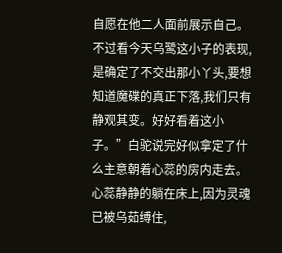自愿在他二人面前展示自己。不过看今天乌鹭这小子的表现,是确定了不交出那小丫头,要想知道魔碟的真正下落,我们只有静观其变。好好看着这小子。”白驼说完好似拿定了什么主意朝着心蕊的房内走去。
心蕊静静的躺在床上,因为灵魂已被乌茹缚住,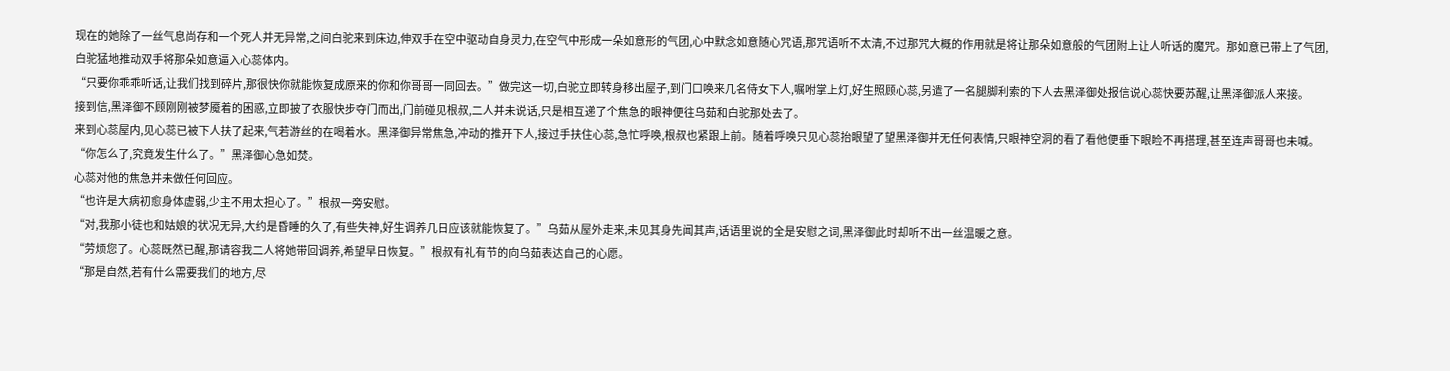现在的她除了一丝气息尚存和一个死人并无异常,之间白驼来到床边,伸双手在空中驱动自身灵力,在空气中形成一朵如意形的气团,心中默念如意随心咒语,那咒语听不太清,不过那咒大概的作用就是将让那朵如意般的气团附上让人听话的魔咒。那如意已带上了气团,白驼猛地推动双手将那朵如意逼入心蕊体内。
“只要你乖乖听话,让我们找到碎片,那很快你就能恢复成原来的你和你哥哥一同回去。”做完这一切,白驼立即转身移出屋子,到门口唤来几名侍女下人,嘱咐掌上灯,好生照顾心蕊,另遣了一名腿脚利索的下人去黑泽御处报信说心蕊快要苏醒,让黑泽御派人来接。
接到信,黑泽御不顾刚刚被梦魇着的困惑,立即披了衣服快步夺门而出,门前碰见根叔,二人并未说话,只是相互递了个焦急的眼神便往乌茹和白驼那处去了。
来到心蕊屋内,见心蕊已被下人扶了起来,气若游丝的在喝着水。黑泽御异常焦急,冲动的推开下人,接过手扶住心蕊,急忙呼唤,根叔也紧跟上前。随着呼唤只见心蕊抬眼望了望黑泽御并无任何表情,只眼神空洞的看了看他便垂下眼睑不再搭理,甚至连声哥哥也未喊。
“你怎么了,究竟发生什么了。”黑泽御心急如焚。
心蕊对他的焦急并未做任何回应。
“也许是大病初愈身体虚弱,少主不用太担心了。”根叔一旁安慰。
“对,我那小徒也和姑娘的状况无异,大约是昏睡的久了,有些失神,好生调养几日应该就能恢复了。”乌茹从屋外走来,未见其身先闻其声,话语里说的全是安慰之词,黑泽御此时却听不出一丝温暖之意。
“劳烦您了。心蕊既然已醒,那请容我二人将她带回调养,希望早日恢复。”根叔有礼有节的向乌茹表达自己的心愿。
“那是自然,若有什么需要我们的地方,尽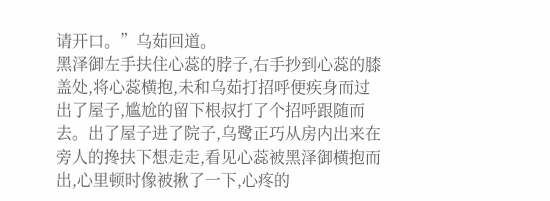请开口。”乌茹回道。
黑泽御左手扶住心蕊的脖子,右手抄到心蕊的膝盖处,将心蕊横抱,未和乌茹打招呼便疾身而过出了屋子,尴尬的留下根叔打了个招呼跟随而去。出了屋子进了院子,乌鹭正巧从房内出来在旁人的搀扶下想走走,看见心蕊被黑泽御横抱而出,心里顿时像被揪了一下,心疼的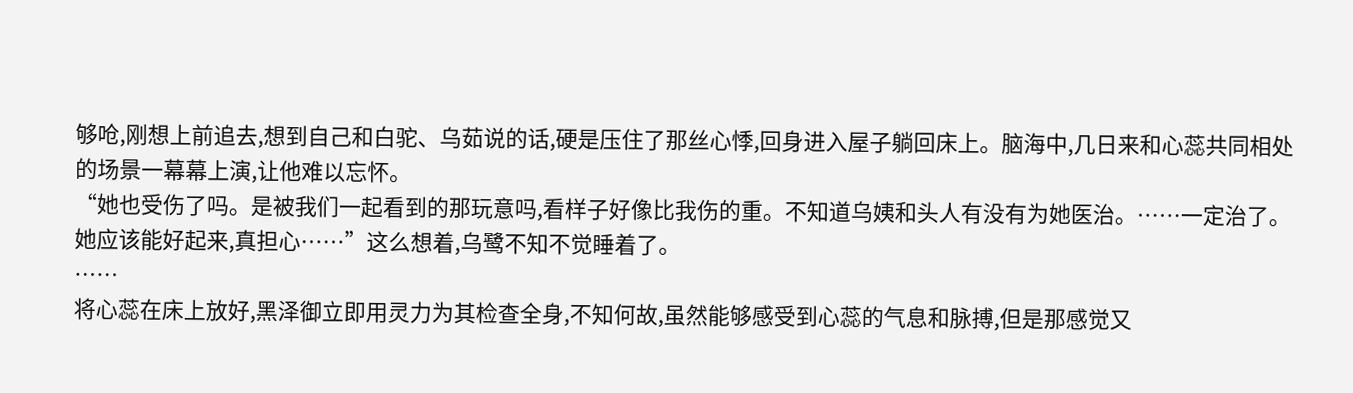够呛,刚想上前追去,想到自己和白驼、乌茹说的话,硬是压住了那丝心悸,回身进入屋子躺回床上。脑海中,几日来和心蕊共同相处的场景一幕幕上演,让他难以忘怀。
“她也受伤了吗。是被我们一起看到的那玩意吗,看样子好像比我伤的重。不知道乌姨和头人有没有为她医治。……一定治了。她应该能好起来,真担心……”这么想着,乌鹭不知不觉睡着了。
……
将心蕊在床上放好,黑泽御立即用灵力为其检查全身,不知何故,虽然能够感受到心蕊的气息和脉搏,但是那感觉又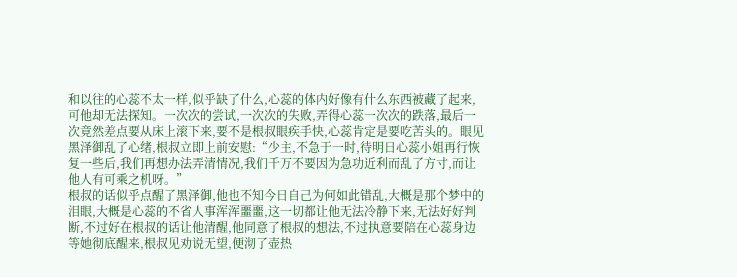和以往的心蕊不太一样,似乎缺了什么,心蕊的体内好像有什么东西被藏了起来,可他却无法探知。一次次的尝试,一次次的失败,弄得心蕊一次次的跌落,最后一次竟然差点要从床上滚下来,要不是根叔眼疾手快,心蕊肯定是要吃苦头的。眼见黑泽御乱了心绪,根叔立即上前安慰:“少主,不急于一时,待明日心蕊小姐再行恢复一些后,我们再想办法弄清情况,我们千万不要因为急功近利而乱了方寸,而让他人有可乘之机呀。”
根叔的话似乎点醒了黑泽御,他也不知今日自己为何如此错乱,大概是那个梦中的泪眼,大概是心蕊的不省人事浑浑噩噩,这一切都让他无法冷静下来,无法好好判断,不过好在根叔的话让他清醒,他同意了根叔的想法,不过执意要陪在心蕊身边等她彻底醒来,根叔见劝说无望,便沏了壶热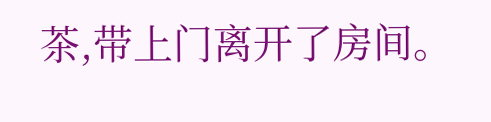茶,带上门离开了房间。